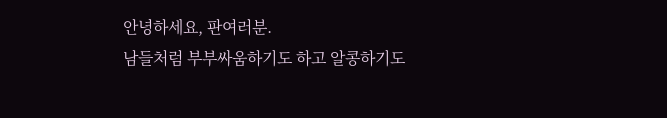안녕하세요, 판여러분.
남들처럼 부부싸움하기도 하고 알콩하기도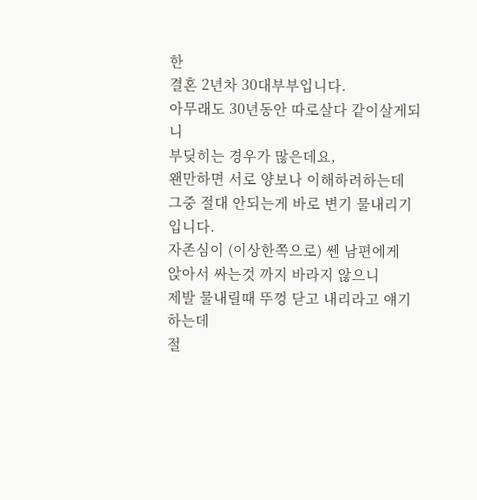한
결혼 2년차 30대부부입니다.
아무래도 30년동안 따로살다 같이살게되니
부딪히는 경우가 많은데요,
왠만하면 서로 양보나 이해하려하는데
그중 절대 안되는게 바로 변기 물내리기입니다.
자존심이 (이상한쪽으로) 쎈 남편에게
앉아서 싸는것 까지 바라지 않으니
제발 물내릴때 뚜껑 닫고 내리라고 얘기하는데
절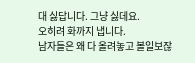대 싫답니다. 그냥 싫데요.
오히려 화까지 냅니다.
남자들은 왜 다 올려놓고 볼일보잖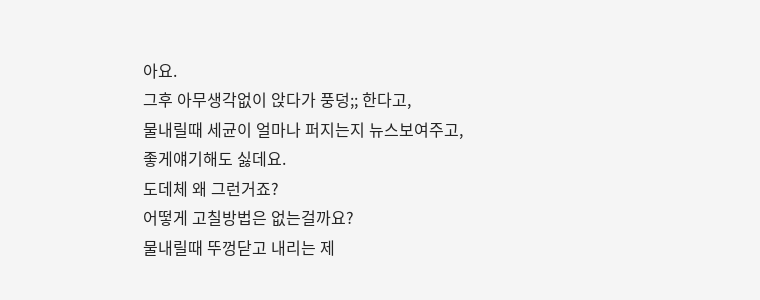아요.
그후 아무생각없이 앉다가 풍덩;; 한다고,
물내릴때 세균이 얼마나 퍼지는지 뉴스보여주고,
좋게얘기해도 싫데요.
도데체 왜 그런거죠?
어떻게 고칠방법은 없는걸까요?
물내릴때 뚜껑닫고 내리는 제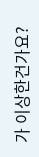가 이상한건가요?